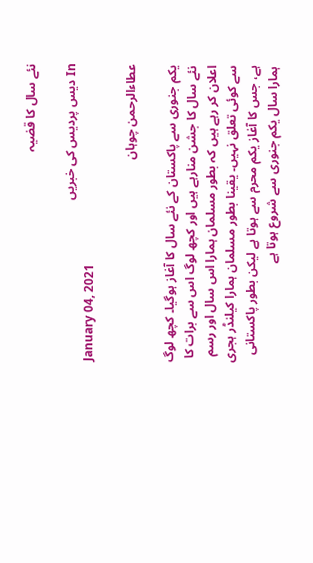نئے سال کا قضیہ

In دیس پردیس کی خبریں
January 04, 2021

عطاءالرحمن چوہان

یکم جنوری سے پاکستان کے نئے سال کا آغاز ہوگیا۔ کچھ لوگ نئے سال کا جشن منارہے ہیں اور کچھ لوگ اس سے برات کا اعلان کر رہے ہیں کہ بطور مسلمان ہمارا اس سال اور رسم سے کوئی تعلق نہیں۔ یقینا بطور مسلمان ہمارا کیلنڈر ہجری ہے، جس کا آغاز یکم محرم سے ہوتا ہے لیکن بطور پاکستانی ہمارا سال یکم جنوری سے شروع ہوتا ہے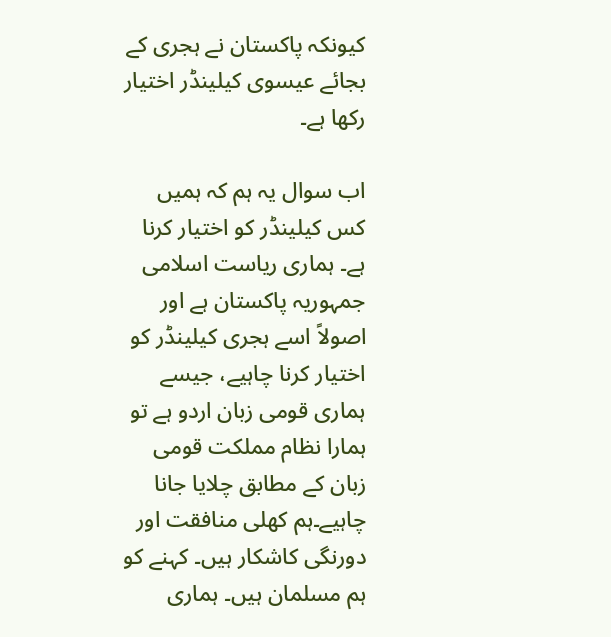کیونکہ پاکستان نے ہجری کے بجائے عیسوی کیلینڈر اختیار رکھا ہے۔

اب سوال یہ ہم کہ ہمیں کس کیلینڈر کو اختیار کرنا ہے۔ ہماری ریاست اسلامی جمہوریہ پاکستان ہے اور اصولاً اسے ہجری کیلینڈر کو اختیار کرنا چاہیے، جیسے ہماری قومی زبان اردو ہے تو ہمارا نظام مملکت قومی زبان کے مطابق چلایا جانا چاہیے۔ہم کھلی منافقت اور دورنگی کاشکار ہیں۔ کہنے کو ہم مسلمان ہیں۔ ہماری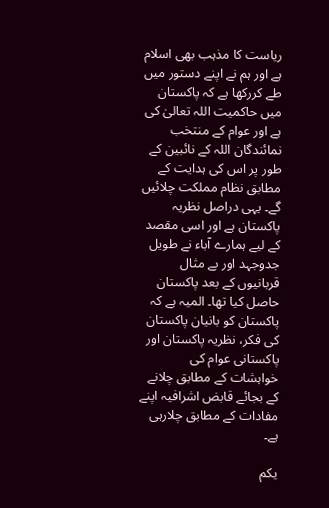ریاست کا مذہب بھی اسلام ہے اور ہم نے اپنے دستور میں طے کررکھا ہے کہ پاکستان میں حاکمیت اللہ تعالیٰ کی ہے اور عوام کے منتخب نمائندگان اللہ کے نائبین کے طور پر اس کی ہدایت کے مطابق نظام مملکت چلائیں گے۔ یہی دراصل نظریہ پاکستان ہے اور اسی مقصد کے لیے ہمارے آباء نے طویل جدوجہد اور بے مثال قربانیوں کے بعد پاکستان حاصل کیا تھا۔ المیہ ہے کہ پاکستان کو بانیان پاکستان کی فکر، نظریہ پاکستان اور پاکستانی عوام کی خواہشات کے مطابق چلانے کے بجائے قابض اشرافیہ اپنے مفادات کے مطابق چلارہی ہے۔

یکم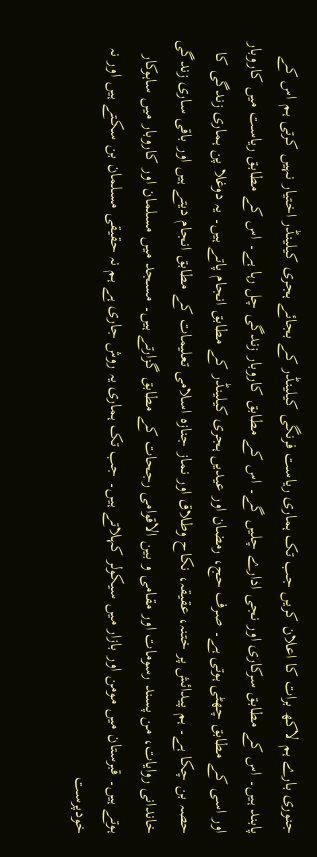جنوری بارے ہم لاکھ برات کا اعلان کریں جب تک ہماری ریاست فرنگی کیلینڈر کے بجائے ہجری کیلینڈر اختیار نہیں کرتی ہم اس کے پابند ہیں۔ اس کے مطابق سرکاری اور نجی ادارے چلیں گے۔ اس کے مطابق کاروبار زندگی چل رہا ہے۔ اس کے مطابق ریاست میں کاروبار اور اسی کے مطابق چھٹی ہوتی ہے۔ صرف حج، رمضان اور عیدیں ہجری کیلینڈر کے مطابق انجام پاتے ہیں۔ یہ دوغلا پن ہماری زندگی کا حصہ بن چکا ہے۔ ہم پیدائش پر ختنہ، عقیقہ، نکاح وطلاق اور نماز جنازہ اسلامی تعلیمات کے مطابق انجام دیتے ہیں اور باقی ساری زندگی خاندانی روایات، من پسند رسومات اور مقامی و بین الاقوامی رجحات کے مطابق گزارتے ہیں۔ مسجد میں مسلمان اور کاروبار میں ساہوکار ہوتے ہیں۔ قبرستان میں مومن اور بازار میں سیکولر کہلاتے ہیں۔ جب تک ہماری یہ روش جاری ہے ہم نہ حقیقی مسلمان بن سکتے ہیں اور نہ خودپرست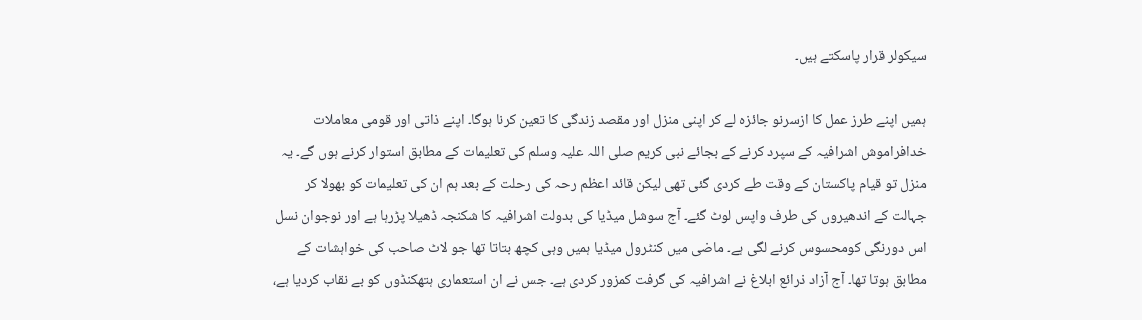سیکولر قرار پاسکتے ہیں۔

ہمیں اپنے طرز عمل کا ازسرنو جائزہ لے کر اپنی منزل اور مقصد زندگی کا تعین کرنا ہوگا۔ اپنے ذاتی اور قومی معاملات خدافراموش اشرافیہ کے سپرد کرنے کے بجائے نبی کریم صلی اللہ علیہ وسلم کی تعلیمات کے مطابق استوار کرنے ہوں گے۔ یہ منزل تو قیام پاکستان کے وقت طے کردی گئی تھی لیکن قائد اعظم رحہ کی رحلت کے بعد ہم ان کی تعلیمات کو بھولا کر جہالت کے اندھیروں کی طرف واپس لوٹ گئے۔ آج سوشل میڈیا کی بدولت اشرافیہ کا شکنجہ ڈھیلا پڑرہا ہے اور نوجوان نسل اس دورنگی کومحسوس کرنے لگی ہے۔ ماضی میں کنٹرول میڈیا ہمیں وہی کچھ بتاتا تھا جو لاٹ صاحب کی خواہشات کے مطابق ہوتا تھا۔ آج آزاد ذرائع ابلاغ نے اشرافیہ کی گرفت کمزور کردی ہے۔ جس نے ان استعماری ہتھکنڈوں کو بے نقاب کردیا ہے،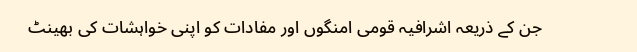جن کے ذریعہ اشرافیہ قومی امنگوں اور مفادات کو اپنی خواہشات کی بھینٹ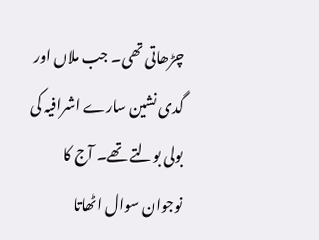چڑھاتی تھی۔ جب ملاں اور گدی نشین سارے اشرافیہ کی بولی بولتے تھے۔ آج کا نوجوان سوال اٹھاتا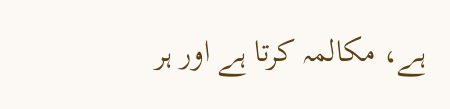ہے، مکالمہ کرتا ہے اور ہر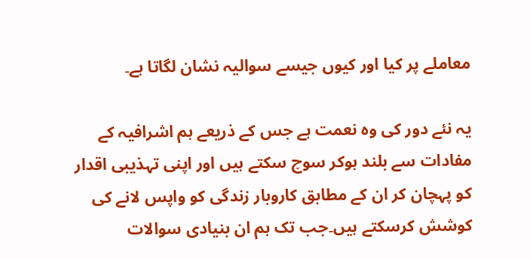معاملے پر کیا اور کیوں جیسے سوالیہ نشان لگاتا ہے۔

یہ نئے دور کی وہ نعمت ہے جس کے ذریعے ہم اشرافیہ کے مفادات سے بلند ہوکر سوچ سکتے ہیں اور اپنی تہذیبی اقدار کو پہچان کر ان کے مطابق کاروبار زندگی کو واپس لانے کی کوشش کرسکتے ہیں۔جب تک ہم ان بنیادی سوالات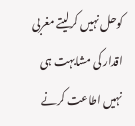کوحل نہیں کرلیتے مغربی اقدار کی مشابہت ہی نہیں اطاعت کرنے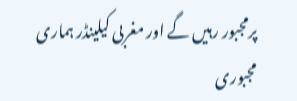پرمجبور رہیں گے اور مغربی کیلینڈر ہماری مجبوری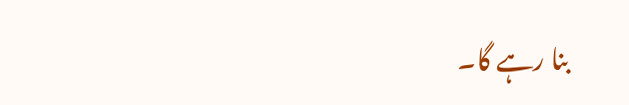بنا رہے گا۔